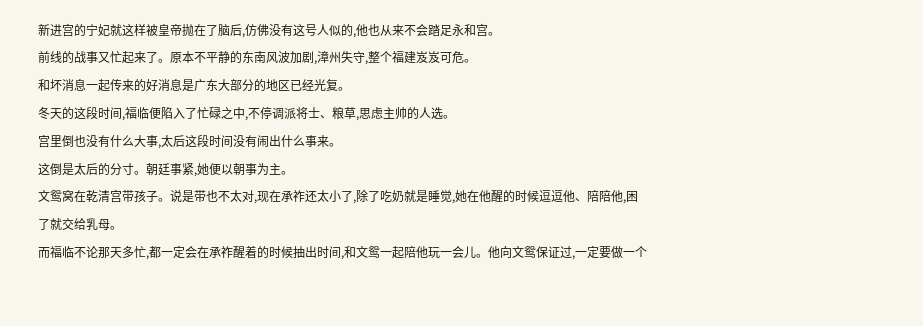新进宫的宁妃就这样被皇帝抛在了脑后,仿佛没有这号人似的,他也从来不会踏足永和宫。
前线的战事又忙起来了。原本不平静的东南风波加剧,漳州失守,整个福建岌岌可危。
和坏消息一起传来的好消息是广东大部分的地区已经光复。
冬天的这段时间,福临便陷入了忙碌之中,不停调派将士、粮草,思虑主帅的人选。
宫里倒也没有什么大事,太后这段时间没有闹出什么事来。
这倒是太后的分寸。朝廷事紧,她便以朝事为主。
文鸳窝在乾清宫带孩子。说是带也不太对,现在承祚还太小了,除了吃奶就是睡觉,她在他醒的时候逗逗他、陪陪他,困了就交给乳母。
而福临不论那天多忙,都一定会在承祚醒着的时候抽出时间,和文鸳一起陪他玩一会儿。他向文鸳保证过,一定要做一个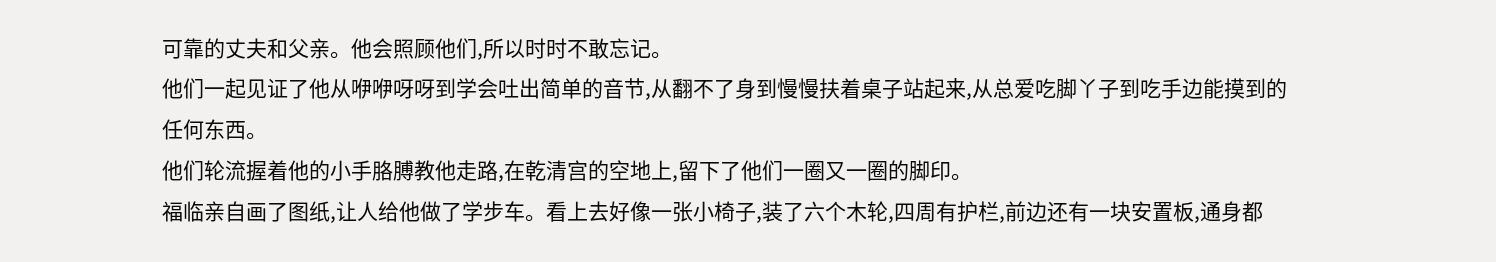可靠的丈夫和父亲。他会照顾他们,所以时时不敢忘记。
他们一起见证了他从咿咿呀呀到学会吐出简单的音节,从翻不了身到慢慢扶着桌子站起来,从总爱吃脚丫子到吃手边能摸到的任何东西。
他们轮流握着他的小手胳膊教他走路,在乾清宫的空地上,留下了他们一圈又一圈的脚印。
福临亲自画了图纸,让人给他做了学步车。看上去好像一张小椅子,装了六个木轮,四周有护栏,前边还有一块安置板,通身都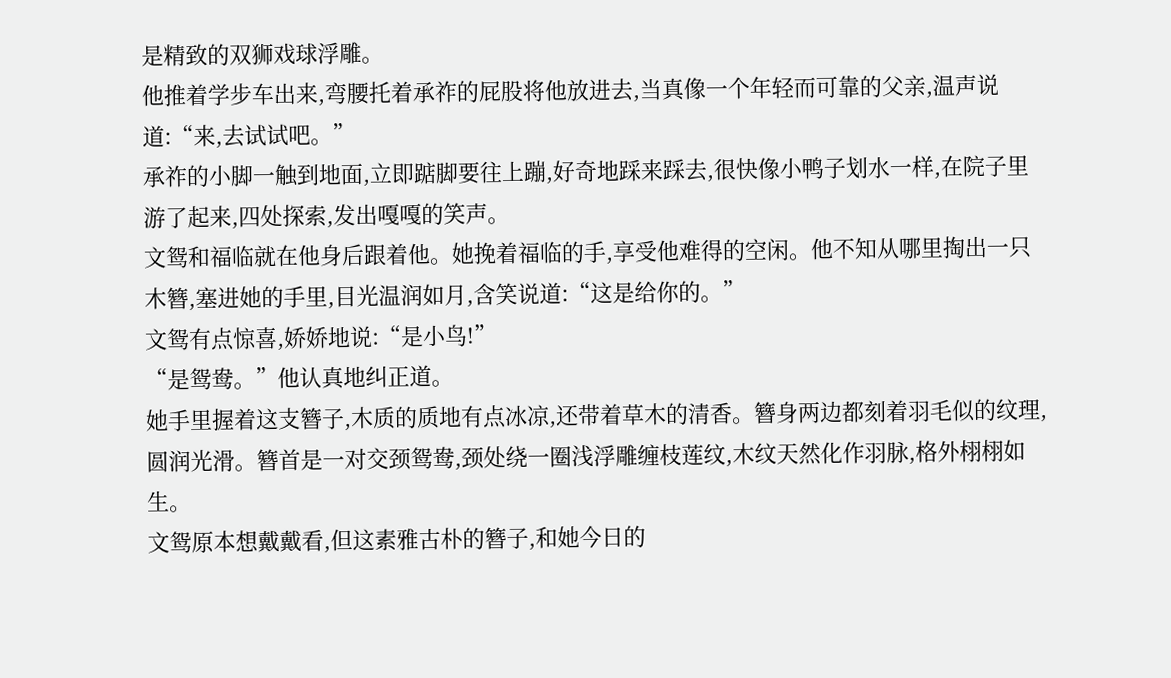是精致的双狮戏球浮雕。
他推着学步车出来,弯腰托着承祚的屁股将他放进去,当真像一个年轻而可靠的父亲,温声说道:“来,去试试吧。”
承祚的小脚一触到地面,立即踮脚要往上蹦,好奇地踩来踩去,很快像小鸭子划水一样,在院子里游了起来,四处探索,发出嘎嘎的笑声。
文鸳和福临就在他身后跟着他。她挽着福临的手,享受他难得的空闲。他不知从哪里掏出一只木簪,塞进她的手里,目光温润如月,含笑说道:“这是给你的。”
文鸳有点惊喜,娇娇地说:“是小鸟!”
“是鸳鸯。”他认真地纠正道。
她手里握着这支簪子,木质的质地有点冰凉,还带着草木的清香。簪身两边都刻着羽毛似的纹理,圆润光滑。簪首是一对交颈鸳鸯,颈处绕一圈浅浮雕缠枝莲纹,木纹天然化作羽脉,格外栩栩如生。
文鸳原本想戴戴看,但这素雅古朴的簪子,和她今日的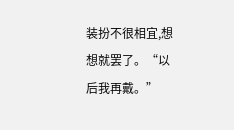装扮不很相宜,想想就罢了。“以后我再戴。”